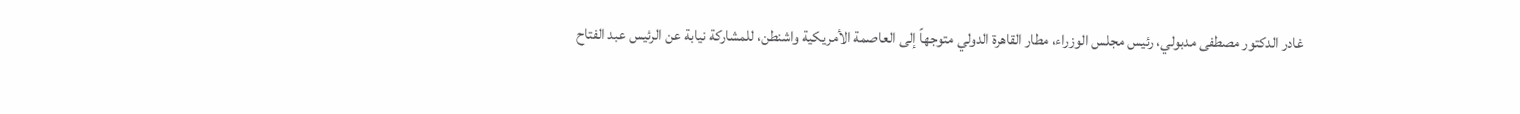غادر الدكتور مصطفى مدبولي، رئيس مجلس الوزراء، مطار القاهرة الدولي متوجهاً إلى العاصمة الأمريكية واشنطن، للمشاركة نيابة عن الرئيس عبد الفتاح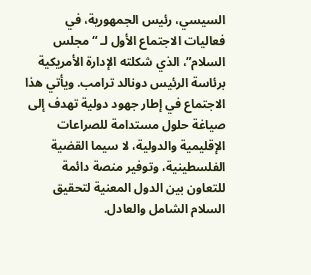السيسي، رئيس الجمهورية، في فعاليات الاجتماع الأول لـ “مجلس السلام”، الذي شكلته الإدارة الأمريكية برئاسة الرئيس دونالد ترامب. ويأتي هذا الاجتماع في إطار جهود دولية تهدف إلى صياغة حلول مستدامة للصراعات الإقليمية والدولية، لا سيما القضية الفلسطينية، وتوفير منصة دائمة للتعاون بين الدول المعنية لتحقيق السلام الشامل والعادل.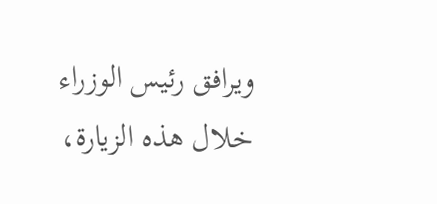ويرافق رئيس الوزراء خلال هذه الزيارة،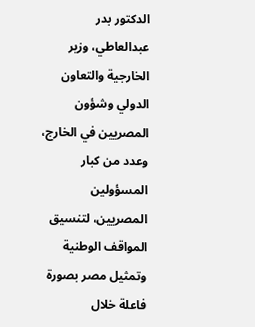الدكتور بدر عبدالعاطي، وزير الخارجية والتعاون الدولي وشؤون المصريين في الخارج، وعدد من كبار المسؤولين المصريين، لتنسيق المواقف الوطنية وتمثيل مصر بصورة فاعلة خلال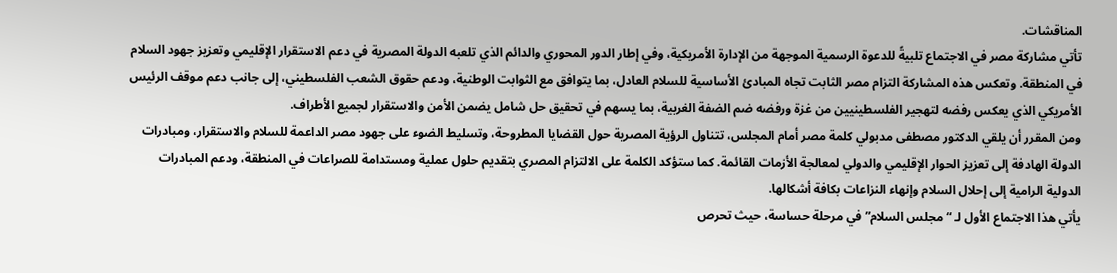المناقشات.
تأتي مشاركة مصر في الاجتماع تلبيةً للدعوة الرسمية الموجهة من الإدارة الأمريكية، وفي إطار الدور المحوري والدائم الذي تلعبه الدولة المصرية في دعم الاستقرار الإقليمي وتعزيز جهود السلام في المنطقة. وتعكس هذه المشاركة التزام مصر الثابت تجاه المبادئ الأساسية للسلام العادل، بما يتوافق مع الثوابت الوطنية، ودعم حقوق الشعب الفلسطيني، إلى جانب دعم موقف الرئيس الأمريكي الذي يعكس رفضه لتهجير الفلسطينيين من غزة ورفضه ضم الضفة الغربية، بما يسهم في تحقيق حل شامل يضمن الأمن والاستقرار لجميع الأطراف.
ومن المقرر أن يلقي الدكتور مصطفى مدبولي كلمة مصر أمام المجلس، تتناول الرؤية المصرية حول القضايا المطروحة، وتسليط الضوء على جهود مصر الداعمة للسلام والاستقرار، ومبادرات الدولة الهادفة إلى تعزيز الحوار الإقليمي والدولي لمعالجة الأزمات القائمة. كما ستؤكد الكلمة على الالتزام المصري بتقديم حلول عملية ومستدامة للصراعات في المنطقة، ودعم المبادرات الدولية الرامية إلى إحلال السلام وإنهاء النزاعات بكافة أشكالها.
يأتي هذا الاجتماع الأول لـ “مجلس السلام” في مرحلة حساسة، حيث تحرص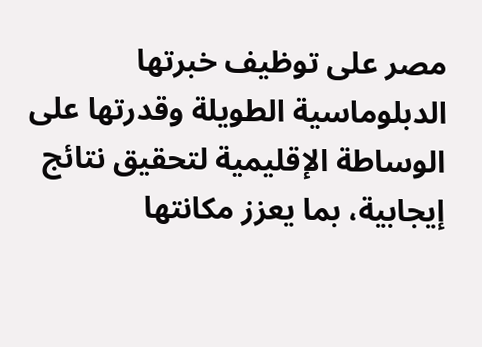مصر على توظيف خبرتها الدبلوماسية الطويلة وقدرتها على الوساطة الإقليمية لتحقيق نتائج إيجابية، بما يعزز مكانتها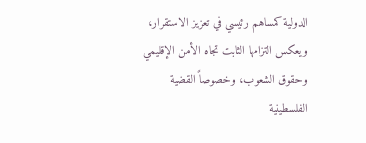الدولية كمساهم رئيسي في تعزيز الاستقرار، ويعكس التزامها الثابت تجاه الأمن الإقليمي وحقوق الشعوب، وخصوصاً القضية الفلسطينية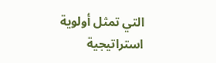التي تمثل أولوية استراتيجية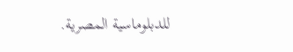للدبلوماسية المصرية.